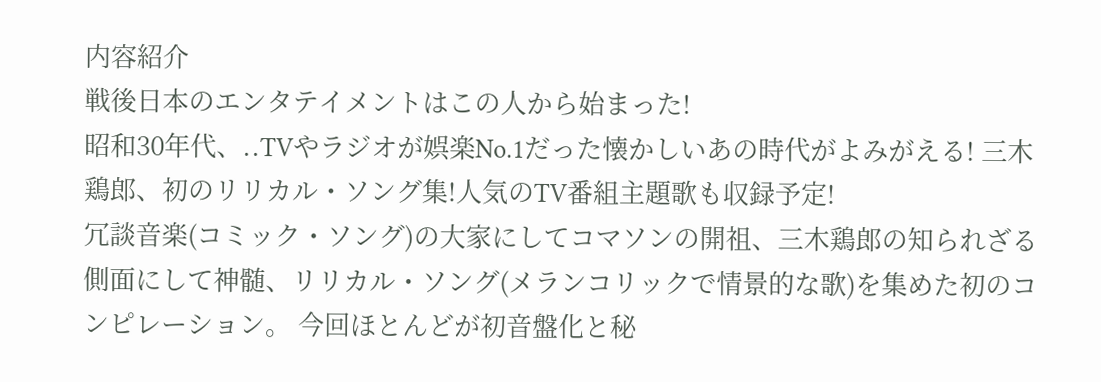内容紹介
戦後日本のエンタテイメントはこの人から始まった!
昭和30年代、..TVやラジオが娯楽No.1だった懐かしいあの時代がよみがえる! 三木鶏郎、初のリリカル・ソング集!人気のTV番組主題歌も収録予定!
冗談音楽(コミック・ソング)の大家にしてコマソンの開祖、三木鶏郎の知られざる側面にして神髄、リリカル・ソング(メランコリックで情景的な歌)を集めた初のコンピレーション。 今回ほとんどが初音盤化と秘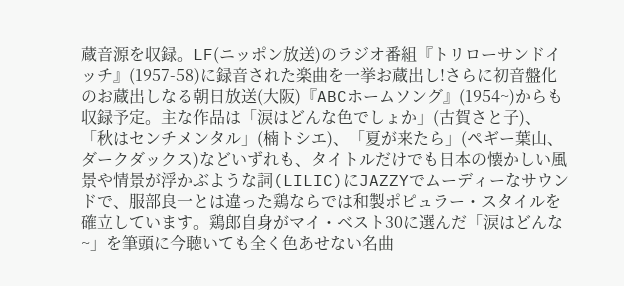蔵音源を収録。LF(ニッポン放送)のラジオ番組『トリローサンドイッチ』(1957-58)に録音された楽曲を一挙お蔵出し!さらに初音盤化のお蔵出しなる朝日放送(大阪)『ABCホームソング』(1954~)からも収録予定。主な作品は「涙はどんな色でしょか」(古賀さと子)、「秋はセンチメンタル」(楠トシエ)、「夏が来たら」(ペギー葉山、ダークダックス)などいずれも、タイトルだけでも日本の懐かしい風景や情景が浮かぶような詞(LILIC)にJAZZYでムーディーなサウンドで、服部良一とは違った鶏ならでは和製ポピュラー・スタイルを確立しています。鶏郎自身がマイ・ベスト30に選んだ「涙はどんな~」を筆頭に今聴いても全く色あせない名曲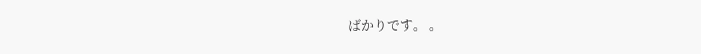ばかりです。 。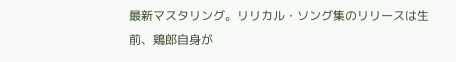最新マスタリング。リリカル・ソング集のリリースは生前、鶏郎自身が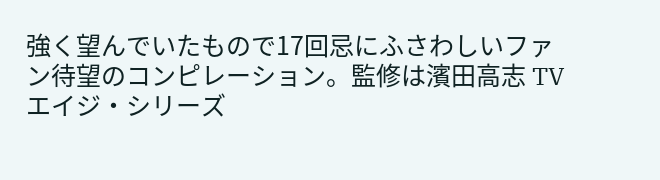強く望んでいたもので17回忌にふさわしいファン待望のコンピレーション。監修は濱田高志 TVエイジ・シリーズ